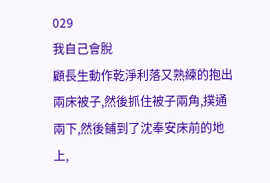029
我自己會脫
顧長生動作乾淨利落又熟練的抱出兩床被子,然後抓住被子兩角,撲通兩下,然後鋪到了沈奉安床前的地上,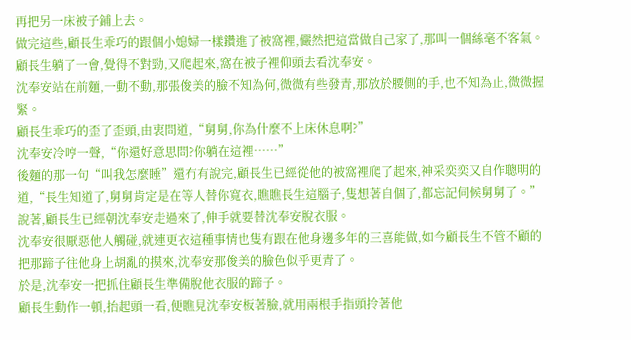再把另一床被子鋪上去。
做完這些,顧長生乖巧的跟個小媳婦一樣鑽進了被窩裡,儼然把這當做自己家了,那叫一個絲毫不客氣。
顧長生躺了一會,覺得不對勁,又爬起來,窩在被子裡仰頭去看沈奉安。
沈奉安站在前麵,一動不動,那張俊美的臉不知為何,微微有些發青,那放於腰側的手,也不知為止,微微握緊。
顧長生乖巧的歪了歪頭,由衷問道,“舅舅,你為什麼不上床休息啊?”
沈奉安冷哼一聲,“你還好意思問?你躺在這裡……”
後麵的那一句“叫我怎麼睡”還冇有說完,顧長生已經從他的被窩裡爬了起來,神采奕奕又自作聰明的道,“長生知道了,舅舅肯定是在等人替你寬衣,瞧瞧長生這腦子,隻想著自個了,都忘記伺候舅舅了。”
說著,顧長生已經朝沈奉安走過來了,伸手就要替沈奉安脫衣服。
沈奉安很厭惡他人觸碰,就連更衣這種事情也隻有跟在他身邊多年的三喜能做,如今顧長生不管不顧的把那蹄子往他身上胡亂的摸來,沈奉安那俊美的臉色似乎更青了。
於是,沈奉安一把抓住顧長生準備脫他衣服的蹄子。
顧長生動作一頓,抬起頭一看,便瞧見沈奉安板著臉,就用兩根手指頭拎著他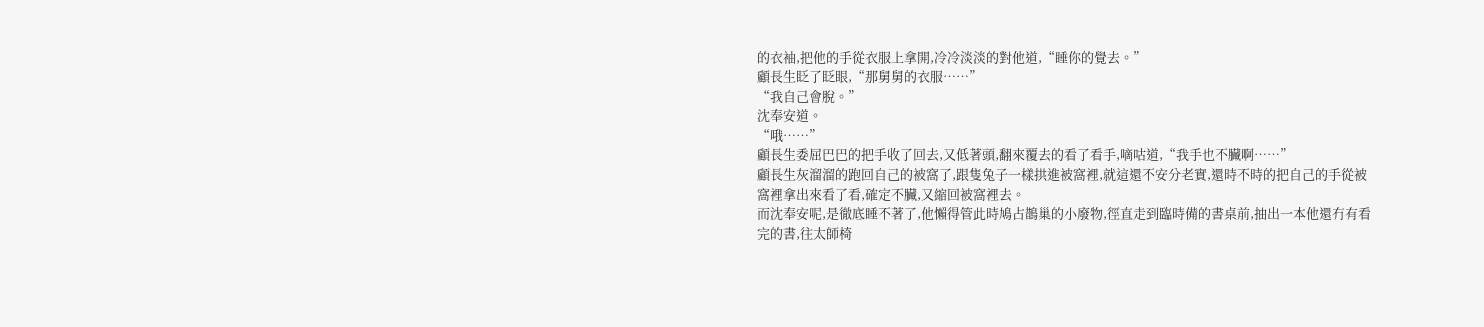的衣袖,把他的手從衣服上拿開,冷冷淡淡的對他道,“睡你的覺去。”
顧長生眨了眨眼,“那舅舅的衣服……”
“我自己會脫。”
沈奉安道。
“哦……”
顧長生委屈巴巴的把手收了回去,又低著頭,翻來覆去的看了看手,嘀咕道,“我手也不臟啊……”
顧長生灰溜溜的跑回自己的被窩了,跟隻兔子一樣拱進被窩裡,就這還不安分老實,還時不時的把自己的手從被窩裡拿出來看了看,確定不臟,又縮回被窩裡去。
而沈奉安呢,是徹底睡不著了,他懶得管此時鳩占鵲巢的小廢物,徑直走到臨時備的書桌前,抽出一本他還冇有看完的書,往太師椅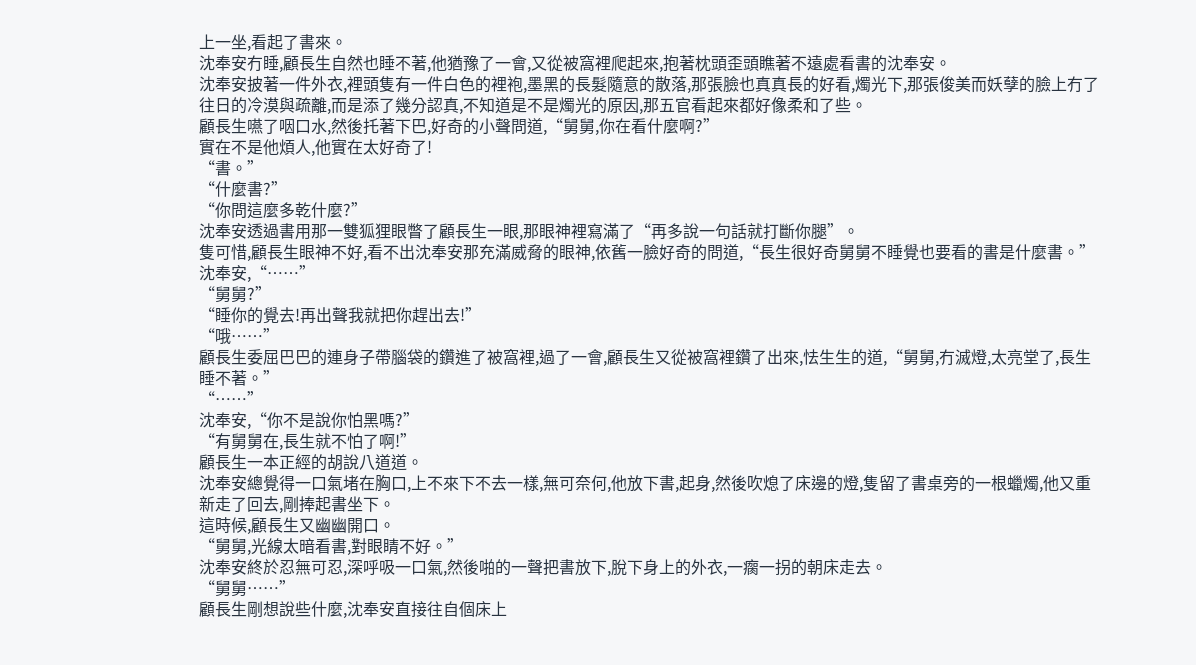上一坐,看起了書來。
沈奉安冇睡,顧長生自然也睡不著,他猶豫了一會,又從被窩裡爬起來,抱著枕頭歪頭瞧著不遠處看書的沈奉安。
沈奉安披著一件外衣,裡頭隻有一件白色的裡袍,墨黑的長髮隨意的散落,那張臉也真真長的好看,燭光下,那張俊美而妖孽的臉上冇了往日的冷漠與疏離,而是添了幾分認真,不知道是不是燭光的原因,那五官看起來都好像柔和了些。
顧長生嚥了咽口水,然後托著下巴,好奇的小聲問道,“舅舅,你在看什麼啊?”
實在不是他煩人,他實在太好奇了!
“書。”
“什麼書?”
“你問這麼多乾什麼?”
沈奉安透過書用那一雙狐狸眼瞥了顧長生一眼,那眼神裡寫滿了“再多說一句話就打斷你腿”。
隻可惜,顧長生眼神不好,看不出沈奉安那充滿威脅的眼神,依舊一臉好奇的問道,“長生很好奇舅舅不睡覺也要看的書是什麼書。”
沈奉安,“……”
“舅舅?”
“睡你的覺去!再出聲我就把你趕出去!”
“哦……”
顧長生委屈巴巴的連身子帶腦袋的鑽進了被窩裡,過了一會,顧長生又從被窩裡鑽了出來,怯生生的道,“舅舅,冇滅燈,太亮堂了,長生睡不著。”
“……”
沈奉安,“你不是說你怕黑嗎?”
“有舅舅在,長生就不怕了啊!”
顧長生一本正經的胡說八道道。
沈奉安總覺得一口氣堵在胸口,上不來下不去一樣,無可奈何,他放下書,起身,然後吹熄了床邊的燈,隻留了書桌旁的一根蠟燭,他又重新走了回去,剛捧起書坐下。
這時候,顧長生又幽幽開口。
“舅舅,光線太暗看書,對眼睛不好。”
沈奉安終於忍無可忍,深呼吸一口氣,然後啪的一聲把書放下,脫下身上的外衣,一瘸一拐的朝床走去。
“舅舅……”
顧長生剛想說些什麼,沈奉安直接往自個床上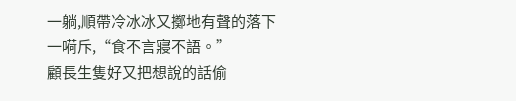一躺,順帶冷冰冰又擲地有聲的落下一嗬斥,“食不言寢不語。”
顧長生隻好又把想說的話偷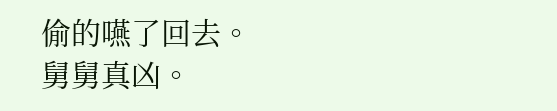偷的嚥了回去。
舅舅真凶。